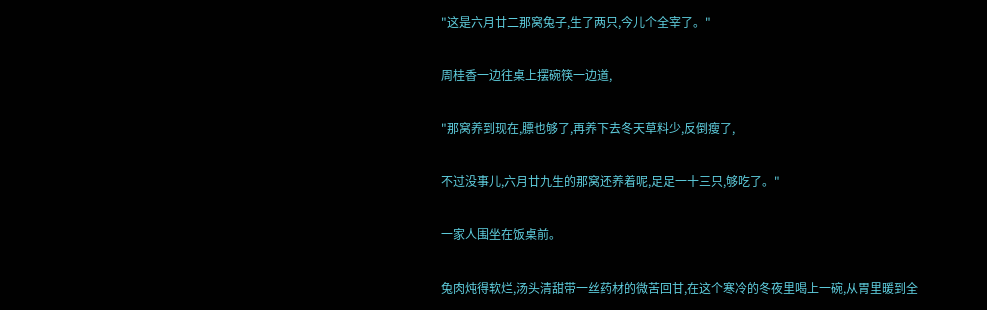"这是六月廿二那窝兔子,生了两只,今儿个全宰了。"

周桂香一边往桌上摆碗筷一边道,

"那窝养到现在,膘也够了,再养下去冬天草料少,反倒瘦了,

不过没事儿,六月廿九生的那窝还养着呢,足足一十三只,够吃了。"

一家人围坐在饭桌前。

兔肉炖得软烂,汤头清甜带一丝药材的微苦回甘,在这个寒冷的冬夜里喝上一碗,从胃里暖到全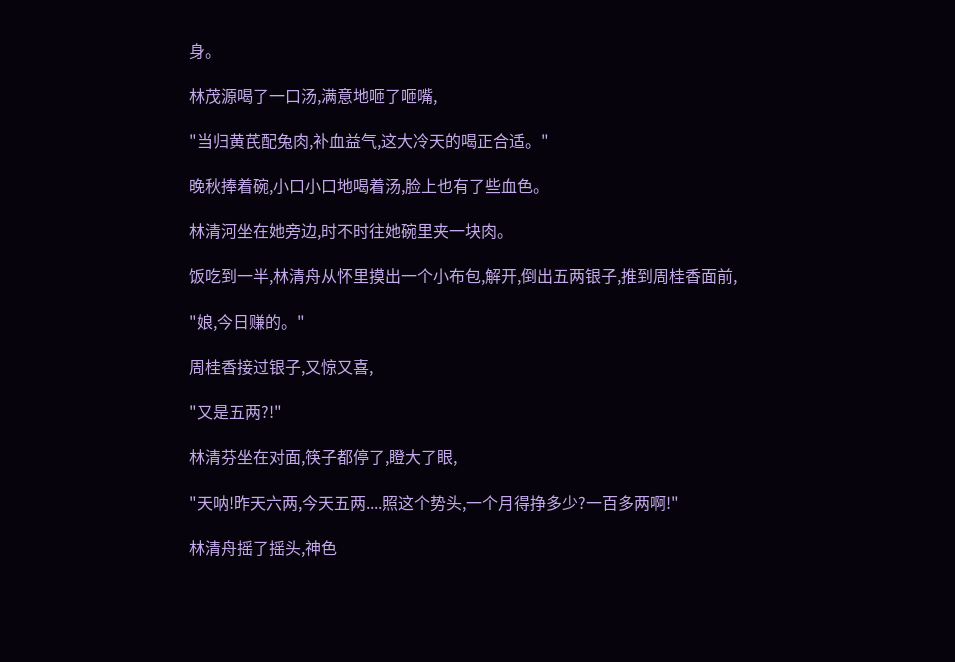身。

林茂源喝了一口汤,满意地咂了咂嘴,

"当归黄芪配兔肉,补血益气,这大冷天的喝正合适。"

晚秋捧着碗,小口小口地喝着汤,脸上也有了些血色。

林清河坐在她旁边,时不时往她碗里夹一块肉。

饭吃到一半,林清舟从怀里摸出一个小布包,解开,倒出五两银子,推到周桂香面前,

"娘,今日赚的。"

周桂香接过银子,又惊又喜,

"又是五两?!"

林清芬坐在对面,筷子都停了,瞪大了眼,

"天呐!昨天六两,今天五两....照这个势头,一个月得挣多少?一百多两啊!"

林清舟摇了摇头,神色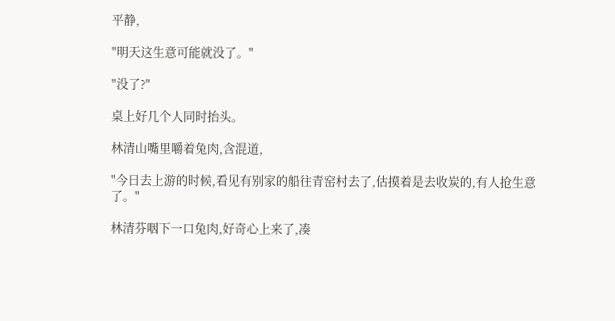平静,

"明天这生意可能就没了。"

"没了?"

桌上好几个人同时抬头。

林清山嘴里嚼着兔肉,含混道,

"今日去上游的时候,看见有别家的船往青窑村去了,估摸着是去收炭的,有人抢生意了。"

林清芬咽下一口兔肉,好奇心上来了,凑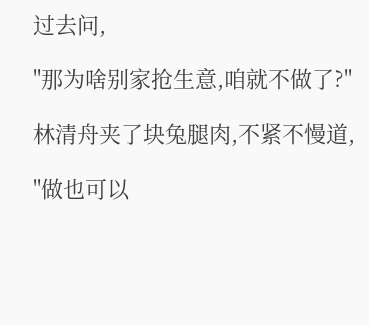过去问,

"那为啥别家抢生意,咱就不做了?"

林清舟夹了块兔腿肉,不紧不慢道,

"做也可以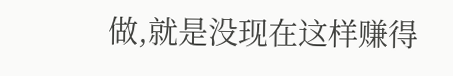做,就是没现在这样赚得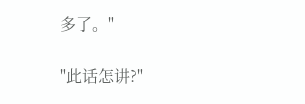多了。"

"此话怎讲?"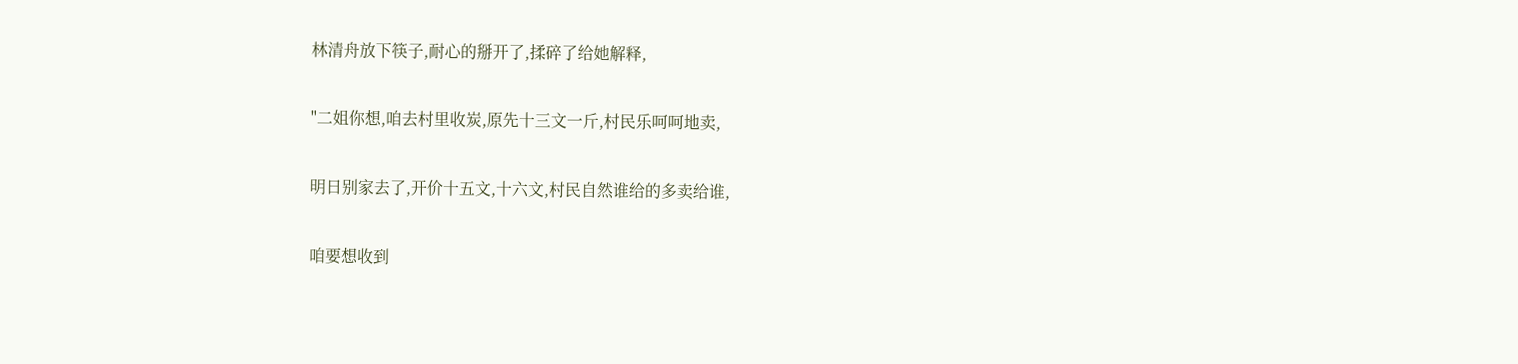林清舟放下筷子,耐心的掰开了,揉碎了给她解释,

"二姐你想,咱去村里收炭,原先十三文一斤,村民乐呵呵地卖,

明日别家去了,开价十五文,十六文,村民自然谁给的多卖给谁,

咱要想收到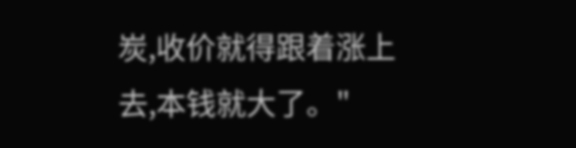炭,收价就得跟着涨上去,本钱就大了。"